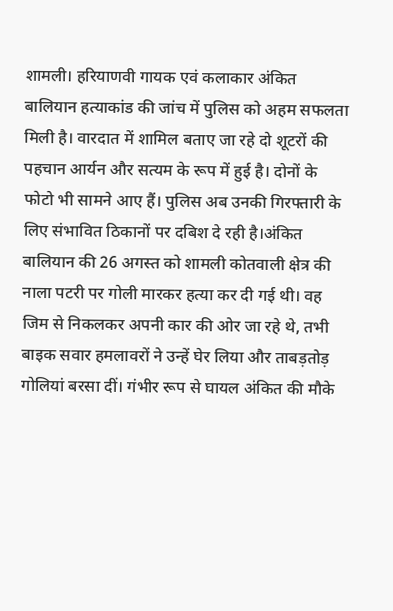शामली। हरियाणवी गायक एवं कलाकार अंकित बालियान हत्याकांड की जांच में पुलिस को अहम सफलता मिली है। वारदात में शामिल बताए जा रहे दो शूटरों की पहचान आर्यन और सत्यम के रूप में हुई है। दोनों के फोटो भी सामने आए हैं। पुलिस अब उनकी गिरफ्तारी के लिए संभावित ठिकानों पर दबिश दे रही है।अंकित बालियान की 26 अगस्त को शामली कोतवाली क्षेत्र की नाला पटरी पर गोली मारकर हत्या कर दी गई थी। वह जिम से निकलकर अपनी कार की ओर जा रहे थे, तभी बाइक सवार हमलावरों ने उन्हें घेर लिया और ताबड़तोड़ गोलियां बरसा दीं। गंभीर रूप से घायल अंकित की मौके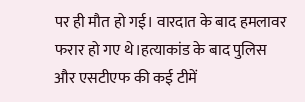पर ही मौत हो गई। वारदात के बाद हमलावर फरार हो गए थे।हत्याकांड के बाद पुलिस और एसटीएफ की कई टीमें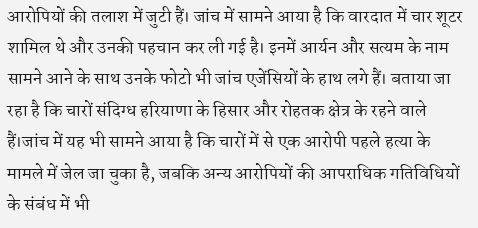आरोपियों की तलाश में जुटी हैं। जांच में सामने आया है कि वारदात में चार शूटर शामिल थे और उनकी पहचान कर ली गई है। इनमें आर्यन और सत्यम के नाम सामने आने के साथ उनके फोटो भी जांच एजेंसियों के हाथ लगे हैं। बताया जा रहा है कि चारों संदिग्ध हरियाणा के हिसार और रोहतक क्षेत्र के रहने वाले हैं।जांच में यह भी सामने आया है कि चारों में से एक आरोपी पहले हत्या के मामले में जेल जा चुका है, जबकि अन्य आरोपियों की आपराधिक गतिविधियों के संबंध में भी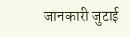जानकारी जुटाई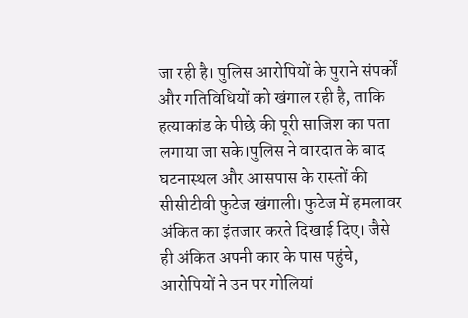जा रही है। पुलिस आरोपियों के पुराने संपर्कों और गतिविधियों को खंगाल रही है, ताकि हत्याकांड के पीछे की पूरी साजिश का पता लगाया जा सके।पुलिस ने वारदात के बाद घटनास्थल और आसपास के रास्तों की सीसीटीवी फुटेज खंगाली। फुटेज में हमलावर अंकित का इंतजार करते दिखाई दिए। जैसे ही अंकित अपनी कार के पास पहुंचे, आरोपियों ने उन पर गोलियां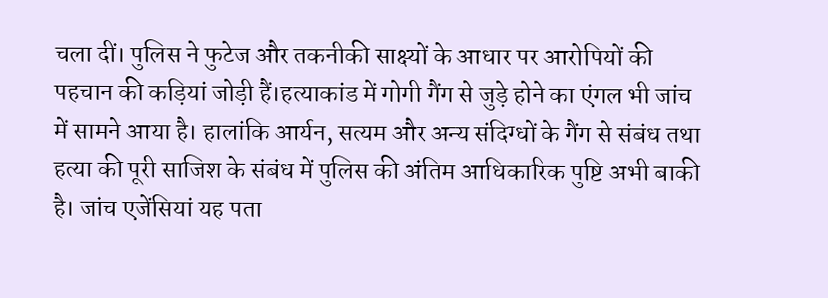चला दीं। पुलिस ने फुटेज और तकनीकी साक्ष्यों के आधार पर आरोपियों की पहचान की कड़ियां जोड़ी हैं।हत्याकांड में गोगी गैंग से जुड़े होने का एंगल भी जांच में सामने आया है। हालांकि आर्यन, सत्यम और अन्य संदिग्धों के गैंग से संबंध तथा हत्या की पूरी साजिश के संबंध में पुलिस की अंतिम आधिकारिक पुष्टि अभी बाकी है। जांच एजेंसियां यह पता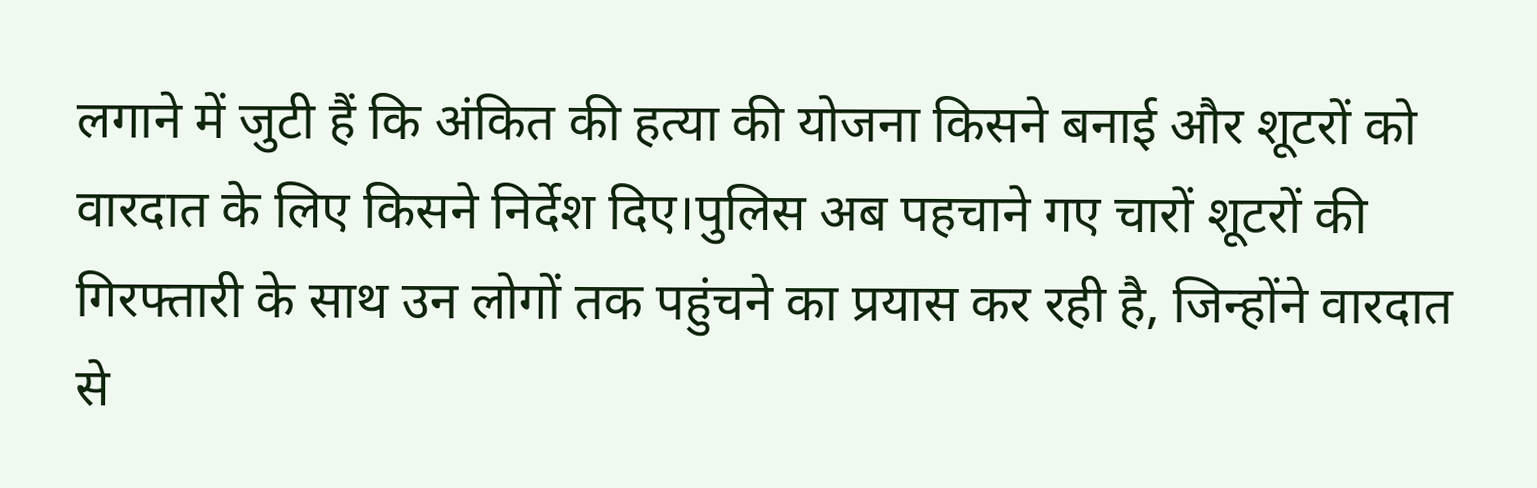लगाने में जुटी हैं कि अंकित की हत्या की योजना किसने बनाई और शूटरों को वारदात के लिए किसने निर्देश दिए।पुलिस अब पहचाने गए चारों शूटरों की गिरफ्तारी के साथ उन लोगों तक पहुंचने का प्रयास कर रही है, जिन्होंने वारदात से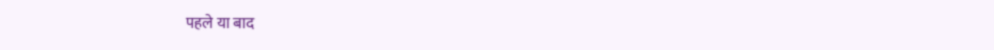पहले या बाद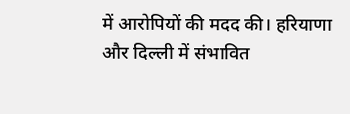में आरोपियों की मदद की। हरियाणा और दिल्ली में संभावित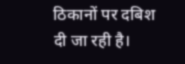ठिकानों पर दबिश दी जा रही है।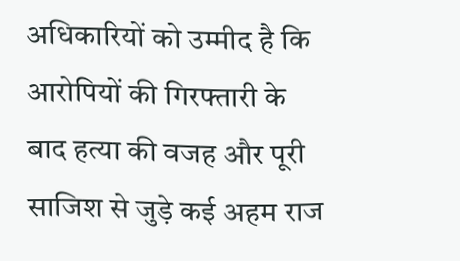अधिकारियों को उम्मीद है कि आरोपियों की गिरफ्तारी के बाद हत्या की वजह और पूरी साजिश से जुड़े कई अहम राज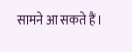सामने आ सकते हैं।